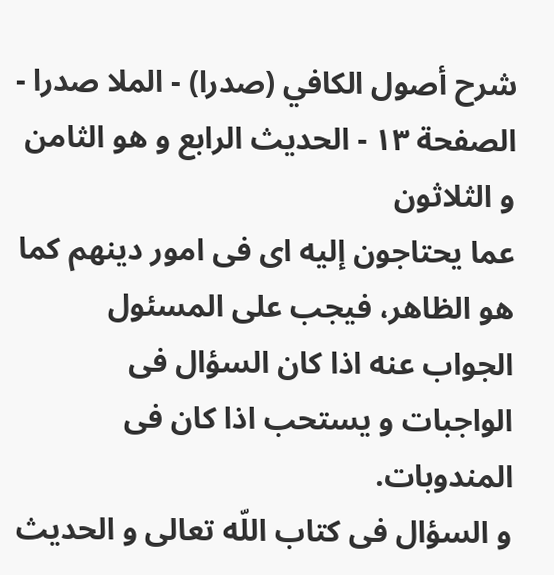شرح أصول الكافي (صدرا) - الملا صدرا - الصفحة ١٣ - الحديث الرابع و هو الثامن و الثلاثون
عما يحتاجون إليه اى فى امور دينهم كما هو الظاهر، فيجب على المسئول الجواب عنه اذا كان السؤال فى الواجبات و يستحب اذا كان فى المندوبات.
و السؤال فى كتاب اللّه تعالى و الحديث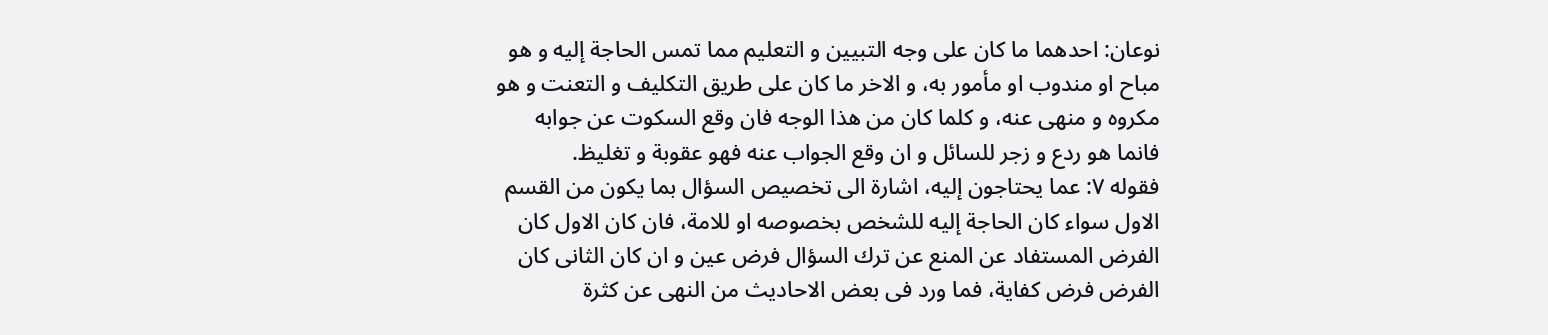نوعان: احدهما ما كان على وجه التبيين و التعليم مما تمس الحاجة إليه و هو مباح او مندوب او مأمور به، و الاخر ما كان على طريق التكليف و التعنت و هو مكروه و منهى عنه، و كلما كان من هذا الوجه فان وقع السكوت عن جوابه فانما هو ردع و زجر للسائل و ان وقع الجواب عنه فهو عقوبة و تغليظ.
فقوله ٧: عما يحتاجون إليه، اشارة الى تخصيص السؤال بما يكون من القسم الاول سواء كان الحاجة إليه للشخص بخصوصه او للامة، فان كان الاول كان الفرض المستفاد عن المنع عن ترك السؤال فرض عين و ان كان الثانى كان الفرض فرض كفاية، فما ورد فى بعض الاحاديث من النهى عن كثرة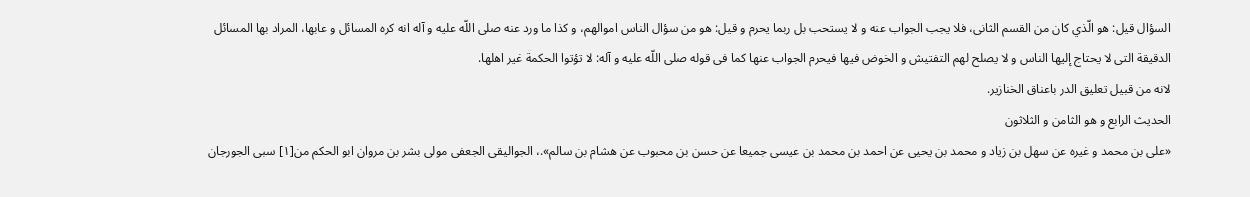السؤال قيل: هو الّذي كان من القسم الثانى، فلا يجب الجواب عنه و لا يستحب بل ربما يحرم و قيل: هو من سؤال الناس اموالهم، و كذا ما ورد عنه صلى اللّه عليه و آله انه كره المسائل و عابها، المراد بها المسائل الدقيقة التى لا يحتاج إليها الناس و لا يصلح لهم التفتيش و الخوض فيها فيحرم الجواب عنها كما فى قوله صلى اللّه عليه و آله: لا تؤتوا الحكمة غير اهلها.
لانه من قبيل تعليق الدر باعناق الخنازير.
الحديث الرابع و هو الثامن و الثلاثون
«على بن محمد و غيره عن سهل بن زياد و محمد بن يحيى عن احمد بن محمد بن عيسى جميعا عن حسن بن محبوب عن هشام بن سالم».، الجواليقى الجعفى مولى بشر بن مروان ابو الحكم من[١] سبى الجورجان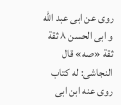روى عن ابى عبد اللّه و ابى الحسن ٨ ثقة ثقة «صه» قال النجاشى: له كتاب روى عنه ابن ابى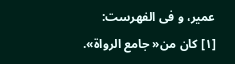عمير، و فى الفهرست:
[١] كان من« جامع الرواة».